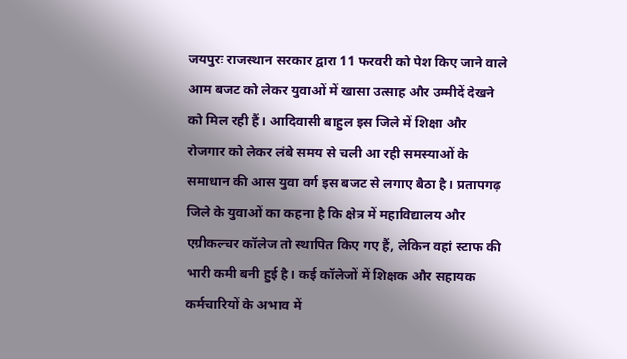जयपुरः राजस्थान सरकार द्वारा 11 फरवरी को पेश किए जाने वाले आम बजट को लेकर युवाओं में खासा उत्साह और उम्मीदें देखने को मिल रही हैं। आदिवासी बाहुल इस जिले में शिक्षा और रोजगार को लेकर लंबे समय से चली आ रही समस्याओं के समाधान की आस युवा वर्ग इस बजट से लगाए बैठा है। प्रतापगढ़ जिले के युवाओं का कहना है कि क्षेत्र में महाविद्यालय और एग्रीकल्चर कॉलेज तो स्थापित किए गए हैं, लेकिन वहां स्टाफ की भारी कमी बनी हुई है। कई कॉलेजों में शिक्षक और सहायक कर्मचारियों के अभाव में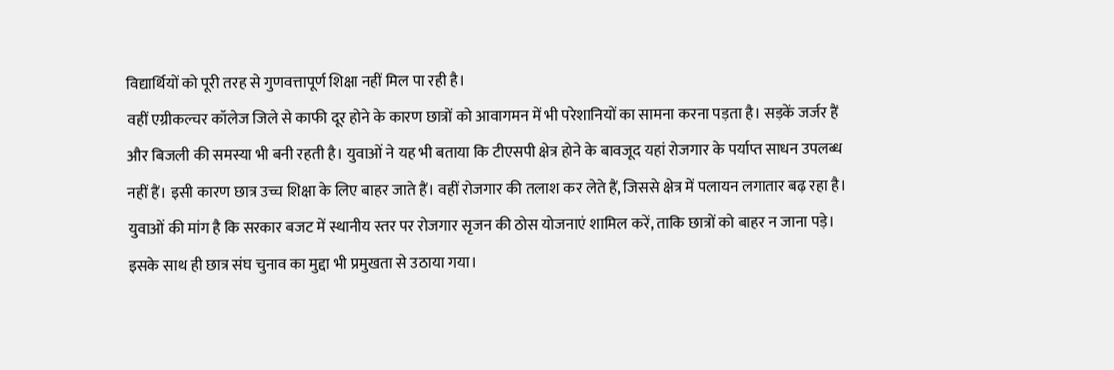विद्यार्थियों को पूरी तरह से गुणवत्तापूर्ण शिक्षा नहीं मिल पा रही है।
वहीं एग्रीकल्चर कॉलेज जिले से काफी दूर होने के कारण छात्रों को आवागमन में भी परेशानियों का सामना करना पड़ता है। सड़कें जर्जर हैं और बिजली की समस्या भी बनी रहती है। युवाओं ने यह भी बताया कि टीएसपी क्षेत्र होने के बावजूद यहां रोजगार के पर्याप्त साधन उपलब्ध नहीं हैं। इसी कारण छात्र उच्च शिक्षा के लिए बाहर जाते हैं। वहीं रोजगार की तलाश कर लेते हैं, जिससे क्षेत्र में पलायन लगातार बढ़ रहा है। युवाओं की मांग है कि सरकार बजट में स्थानीय स्तर पर रोजगार सृजन की ठोस योजनाएं शामिल करें, ताकि छात्रों को बाहर न जाना पड़े। इसके साथ ही छात्र संघ चुनाव का मुद्दा भी प्रमुखता से उठाया गया।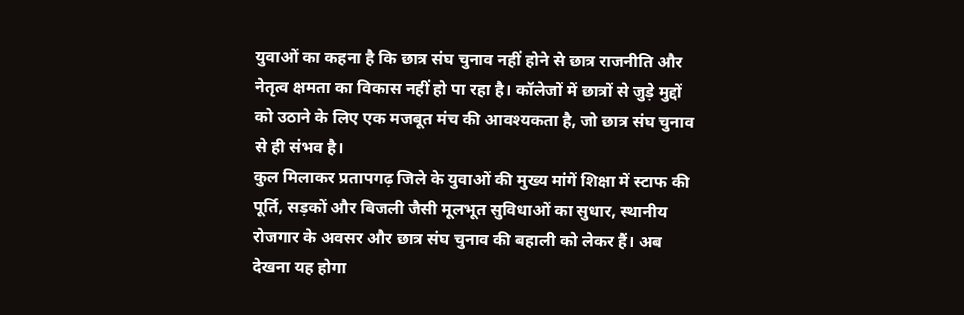युवाओं का कहना है कि छात्र संघ चुनाव नहीं होने से छात्र राजनीति और नेतृत्व क्षमता का विकास नहीं हो पा रहा है। कॉलेजों में छात्रों से जुड़े मुद्दों को उठाने के लिए एक मजबूत मंच की आवश्यकता है, जो छात्र संघ चुनाव से ही संभव है।
कुल मिलाकर प्रतापगढ़ जिले के युवाओं की मुख्य मांगें शिक्षा में स्टाफ की पूर्ति, सड़कों और बिजली जैसी मूलभूत सुविधाओं का सुधार, स्थानीय रोजगार के अवसर और छात्र संघ चुनाव की बहाली को लेकर हैं। अब देखना यह होगा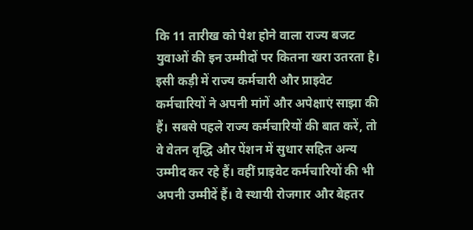कि 11 तारीख को पेश होने वाला राज्य बजट युवाओं की इन उम्मीदों पर कितना खरा उतरता है। इसी कड़ी में राज्य कर्मचारी और प्राइवेट कर्मचारियों ने अपनी मांगें और अपेक्षाएं साझा की हैं। सबसे पहले राज्य कर्मचारियों की बात करें, तो वे वेतन वृद्धि और पेंशन में सुधार सहित अन्य उम्मीद कर रहे हैं। वहीं प्राइवेट कर्मचारियों की भी अपनी उम्मीदें हैं। वे स्थायी रोजगार और बेहतर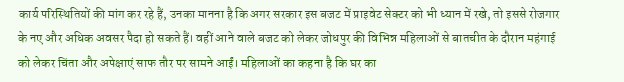कार्य परिस्थितियों की मांग कर रहे हैं, उनका मानना है कि अगर सरकार इस बजट में प्राइवेट सेक्टर को भी ध्यान में रखे, तो इससे रोजगार के नए और अधिक अवसर पैदा हो सकते हैं। वहीं आने वाले बजट को लेकर जोधपुर की विभिन्न महिलाओं से बातचीत के दौरान महंगाई को लेकर चिंता और अपेक्षाएं साफ तौर पर सामने आईं। महिलाओं का कहना है कि घर का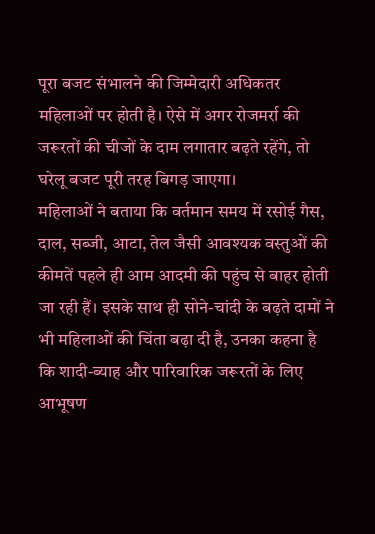पूरा बजट संभालने की जिम्मेदारी अधिकतर महिलाओं पर होती है। ऐसे में अगर रोजमर्रा की जरूरतों की चीजों के दाम लगातार बढ़ते रहेंगे, तो घरेलू बजट पूरी तरह बिगड़ जाएगा।
महिलाओं ने बताया कि वर्तमान समय में रसोई गैस, दाल, सब्जी, आटा, तेल जैसी आवश्यक वस्तुओं की कीमतें पहले ही आम आदमी की पहुंच से बाहर होती जा रही हैं। इसके साथ ही सोने-चांदी के बढ़ते दामों ने भी महिलाओं की चिंता बढ़ा दी है, उनका कहना है कि शादी-ब्याह और पारिवारिक जरूरतों के लिए आभूषण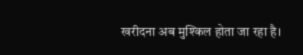खरीदना अब मुश्किल होता जा रहा है।